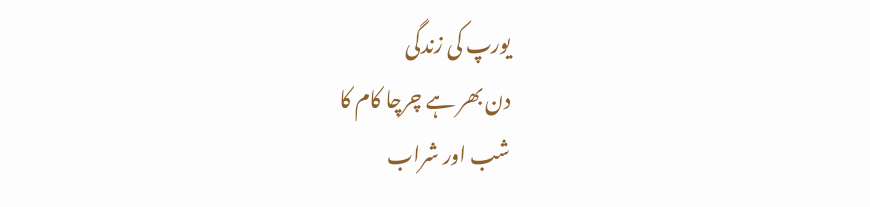یورپ کی زندگی
دن بھر ہے چرچا کام کا
شب اور شراب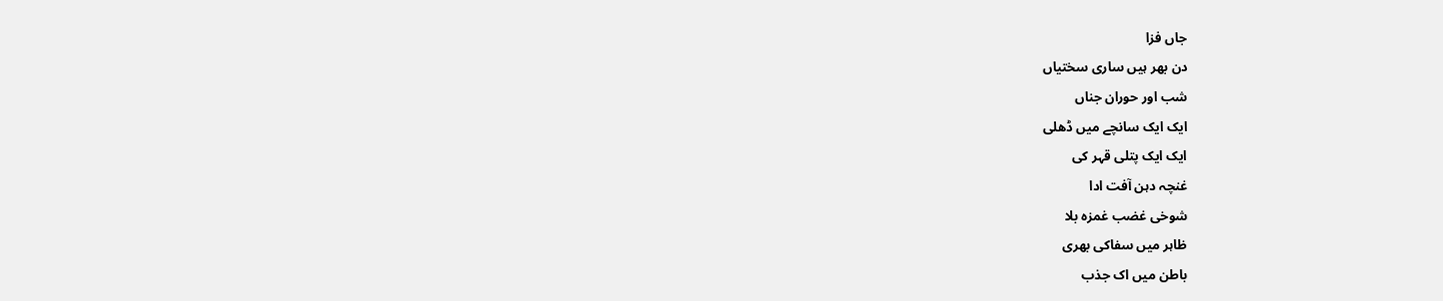جاں فزا
دن بھر ہیں ساری سختیاں
شب اور حوران جناں
ایک ایک سانچے میں ڈھلی
ایک ایک پتلی قہر کی
غنچہ دہن آفت ادا
شوخی غضب غمزہ بلا
ظاہر میں سفاکی بھری
باطن میں اک جذب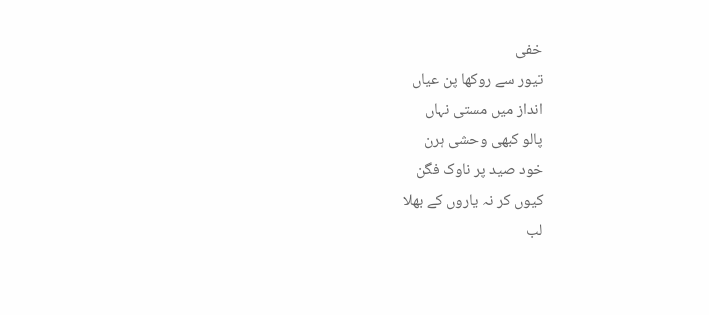خفی
تیور سے روکھا پن عیاں
انداز میں مستی نہاں
پالو کبھی وحشی ہرن
خود صید پر ناوک فگن
کیوں کر نہ یاروں کے بھلا
لب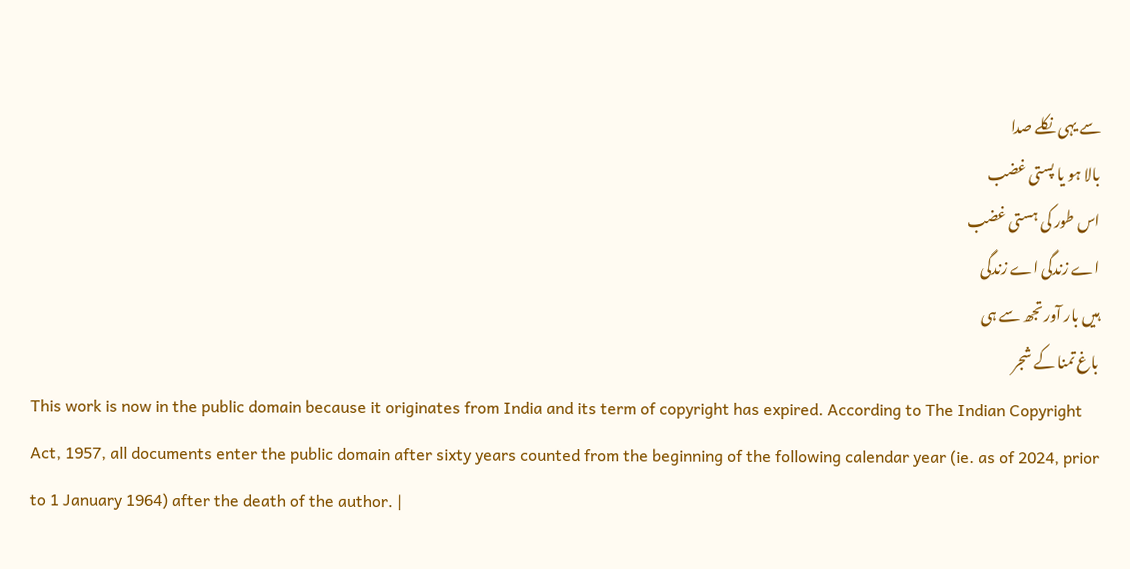سے یہی نکلے صدا
بالا ہو یا پستی غضب
اس طور کی ہستی غضب
اے زندگی اے زندگی
ہیں بار آور تجھ سے ہی
باغ تمنا کے شجر
This work is now in the public domain because it originates from India and its term of copyright has expired. According to The Indian Copyright Act, 1957, all documents enter the public domain after sixty years counted from the beginning of the following calendar year (ie. as of 2024, prior to 1 January 1964) after the death of the author. |